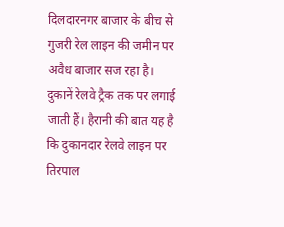दिलदारनगर बाजार के बीच से गुजरी रेल लाइन की जमीन पर अवैध बाजार सज रहा है। दुकानें रेलवे ट्रैक तक पर लगाई जाती हैं। हैरानी की बात यह है कि दुकानदार रेलवे लाइन पर तिरपाल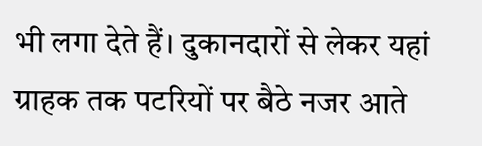भी लगा देते हैं। दुकानदारों से लेकर यहां ग्राहक तक पटरियों पर बैठे नजर आते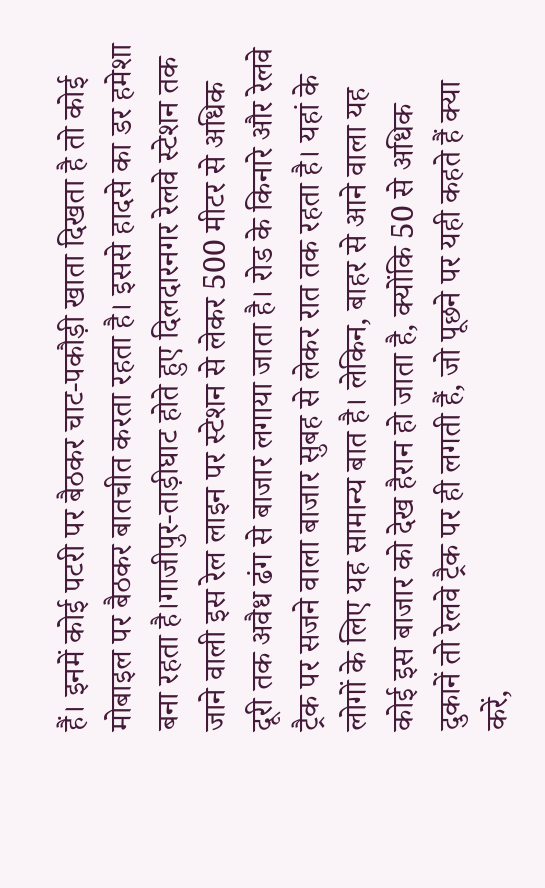हैं। इनमें कोई पटरी पर बैठकर चाट-पकौड़ी खाता दिखता है तो कोई मोबाइल पर बैठकर बातचीत करता रहता है। इससे हादसे का डर हमेशा बना रहता है।गाजीपुर-ताड़ीघाट होते हुए दिलदारनगर रेलवे स्टेशन तक जाने वाली इस रेल लाइन पर स्टेशन से लेकर 500 मीटर से अधिक दूरी तक अवैध ढंग से बाजार लगाया जाता है। रोड के किनारे और रेलवे ट्रैक पर सजने वाला बाजार सुबह से लेकर रात तक रहता है। यहां के लोगों के लिए यह सामान्य बात है। लेकिन, बाहर से आने वाला यह कोई इस बाजार को देख हैरान हो जाता है, क्योंकि 50 से अधिक दुकानें तो रेलवे ट्रैक पर ही लगती हैं, जो पूछने पर यही कहते हैं क्या करें,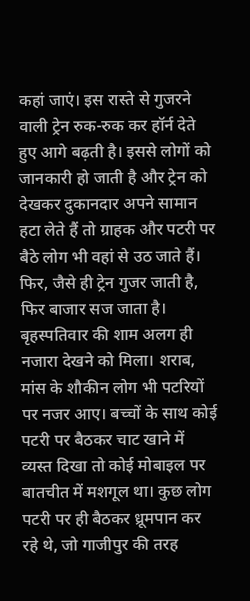कहां जाएं। इस रास्ते से गुजरने वाली ट्रेन रुक-रुक कर हॉर्न देते हुए आगे बढ़ती है। इससे लोगों को जानकारी हो जाती है और ट्रेन को देखकर दुकानदार अपने सामान हटा लेते हैं तो ग्राहक और पटरी पर बैठे लोग भी वहां से उठ जाते हैं। फिर, जैसे ही ट्रेन गुजर जाती है, फिर बाजार सज जाता है। बृहस्पतिवार की शाम अलग ही नजारा देखने को मिला। शराब, मांस के शौकीन लोग भी पटरियों पर नजर आए। बच्चों के साथ कोई पटरी पर बैठकर चाट खाने में व्यस्त दिखा तो कोई मोबाइल पर बातचीत में मशगूल था। कुछ लोग पटरी पर ही बैठकर ध्रूमपान कर रहे थे, जो गाजीपुर की तरह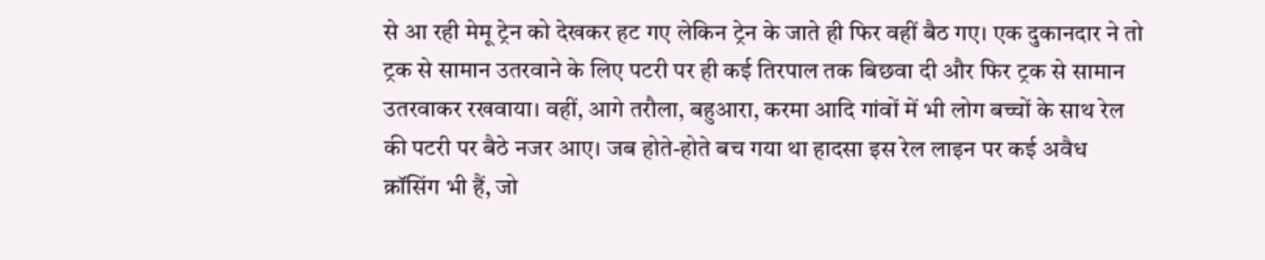से आ रही मेमू ट्रेन को देखकर हट गए लेकिन ट्रेन के जाते ही फिर वहीं बैठ गए। एक दुकानदार ने तो ट्रक से सामान उतरवाने के लिए पटरी पर ही कई तिरपाल तक बिछवा दी और फिर ट्रक से सामान उतरवाकर रखवाया। वहीं, आगे तरौला, बहुआरा, करमा आदि गांवों में भी लोग बच्चों के साथ रेल की पटरी पर बैठे नजर आए। जब होते-होते बच गया था हादसा इस रेल लाइन पर कई अवैध क्रॉसिंग भी हैं, जो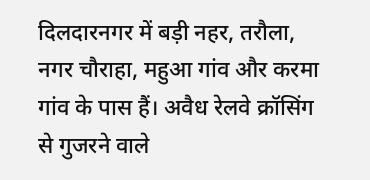दिलदारनगर में बड़ी नहर, तरौला, नगर चौराहा, महुआ गांव और करमा गांव के पास हैं। अवैध रेलवे क्रॉसिंग से गुजरने वाले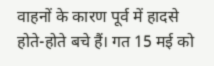वाहनों के कारण पूर्व में हादसे होते-होते बचे हैं। गत 15 मई को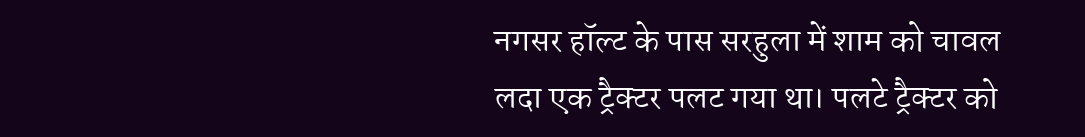नगसर हॉल्ट के पास सरहुला में शाम को चावल लदा एक ट्रैक्टर पलट गया था। पलटे ट्रैक्टर को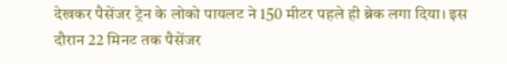देखकर पैसेंजर ट्रेन के लोको पायलट ने 150 मीटर पहले ही ब्रेक लगा दिया। इस दौरान 22 मिनट तक पैसेंजर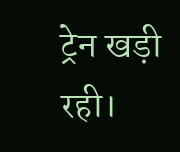ट्रेन खड़ी रही।